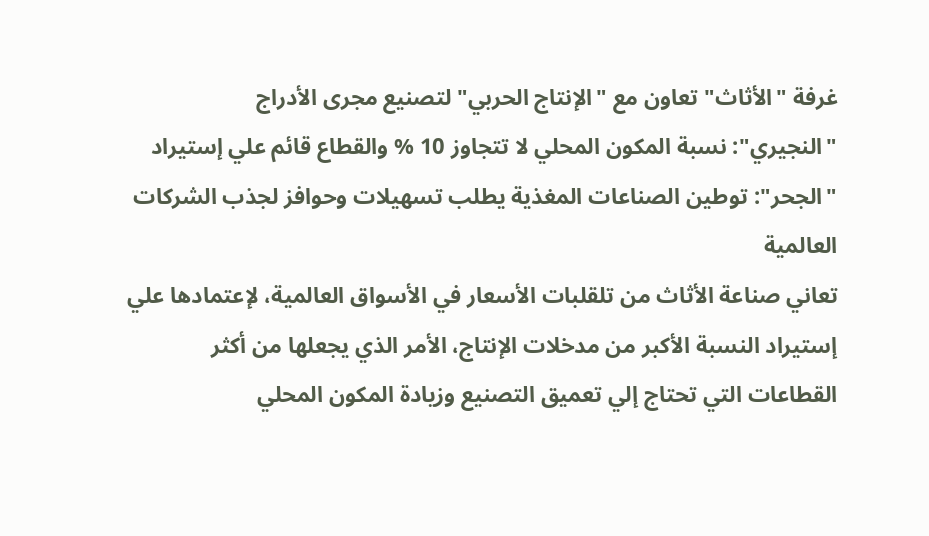غرفة "الأثاث" تعاون مع "الإنتاج الحربي" لتصنيع مجرى الأدراج
"النجيري": نسبة المكون المحلي لا تتجاوز 10 % والقطاع قائم علي إستيراد
"الجحر": توطين الصناعات المغذية يطلب تسهيلات وحوافز لجذب الشركات العالمية
تعاني صناعة الأثاث من تلقلبات الأسعار في الأسواق العالمية، لإعتمادها علي إستيراد النسبة الأكبر من مدخلات الإنتاج، الأمر الذي يجعلها من أكثر القطاعات التي تحتاج إلي تعميق التصنيع وزيادة المكون المحلي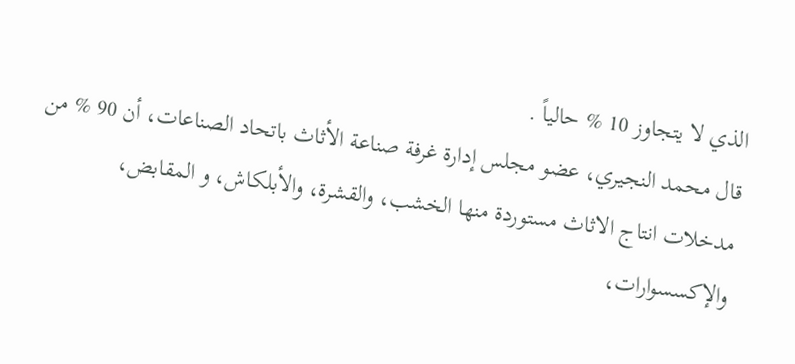الذي لا يتجاوز 10 % حالياً .
قال محمد النجيري، عضو مجلس إدارة غرفة صناعة الأثاث باتحاد الصناعات، أن 90 % من مدخلات انتاج الاثاث مستوردة منها الخشب، والقشرة، والأبلكاش، و المقابض، والإكسسوارات،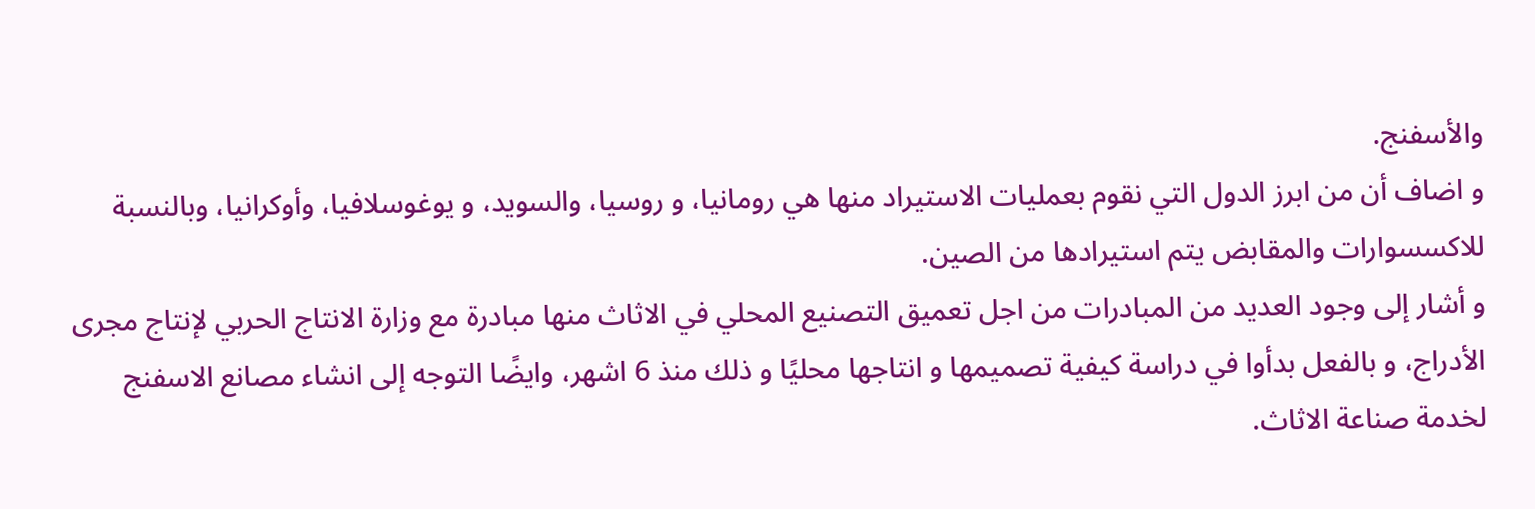والأسفنج.
و اضاف أن من ابرز الدول التي نقوم بعمليات الاستيراد منها هي رومانيا، و روسيا، والسويد، و يوغوسلافيا، وأوكرانيا، وبالنسبة للاكسسوارات والمقابض يتم استيرادها من الصين.
و أشار إلى وجود العديد من المبادرات من اجل تعميق التصنيع المحلي في الاثاث منها مبادرة مع وزارة الانتاج الحربي لإنتاج مجرى الأدراج، و بالفعل بدأوا في دراسة كيفية تصميمها و انتاجها محليًا و ذلك منذ 6 اشهر، وايضًا التوجه إلى انشاء مصانع الاسفنج لخدمة صناعة الاثاث.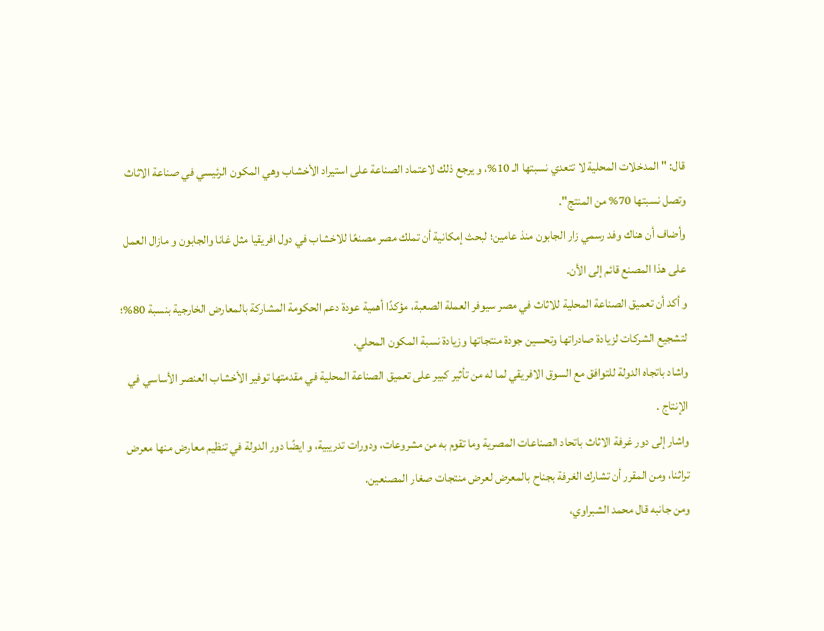قال: " المدخلات المحلية لا تتعدي نسبتها الـ 10%، و يرجع ذلك لاعتماد الصناعة على استيراد الأخشاب وهي المكون الرئيسي في صناعة الاثاث وتصل نسبتها 70% من المنتج".
وأضاف أن هناك وفد رسمي زار الجابون منذ عامين؛ لبحث إمكانية أن تملك مصر مصنعًا للاخشاب في دول افريقيا مثل غانا والجابون و مازال العمل على هذا المصنع قائم إلى الأن.
و أكد أن تعميق الصناعة المحلية للاثاث في مصر سيوفر العملة الصعبة، مؤكدًا أهمية عودة دعم الحكومة المشاركة بالمعارض الخارجية بنسبة 80%؛ لتشجيع الشركات لزيادة صادراتها وتحسين جودة منتجاتها وزيادة نسبة المكون المحلي.
واشاد باتجاه الدولة للتوافق مع السوق الافريقي لما له من تأثير كبير على تعميق الصناعة المحلية في مقدمتها توفير الأخشاب العنصر الأساسي في الإنتاج .
واشار إلى دور غرفة الاثاث باتحاد الصناعات المصرية وما تقوم به من مشروعات، ودورات تدريبية، و ايضًا دور الدولة في تنظيم معارض منها معرض تراثنا، ومن المقرر أن تشارك الغرفة بجناح بالمعرض لعرض منتجات صغار المصنعين.
ومن جانبه قال محمد الشبراوي،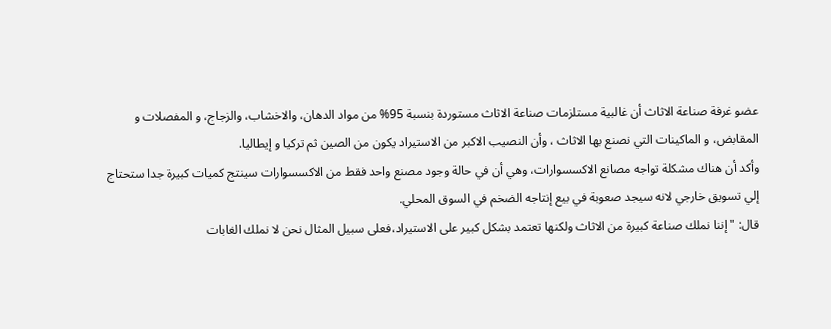عضو غرفة صناعة الاثاث أن غالبية مستلزمات صناعة الاثاث مستوردة بنسبة 95% من مواد الدهان، والاخشاب، والزجاج، و المفصلات و المقابض، و الماكينات التي نصنع بها الاثاث ، وأن النصيب الاكبر من الاستيراد يكون من الصين ثم تركيا و إيطاليا.
وأكد أن هناك مشكلة تواجه مصانع الاكسسوارات، وهي أن في حالة وجود مصنع واحد فقط من الاكسسوارات سينتج كميات كبيرة جدا ستحتاج إلي تسويق خارجي لانه سيجد صعوبة في بيع إنتاجه الضخم في السوق المحلي.
قال: " إننا نملك صناعة كبيرة من الاثاث ولكنها تعتمد بشكل كبير على الاستيراد،فعلى سبيل المثال نحن لا نملك الغابات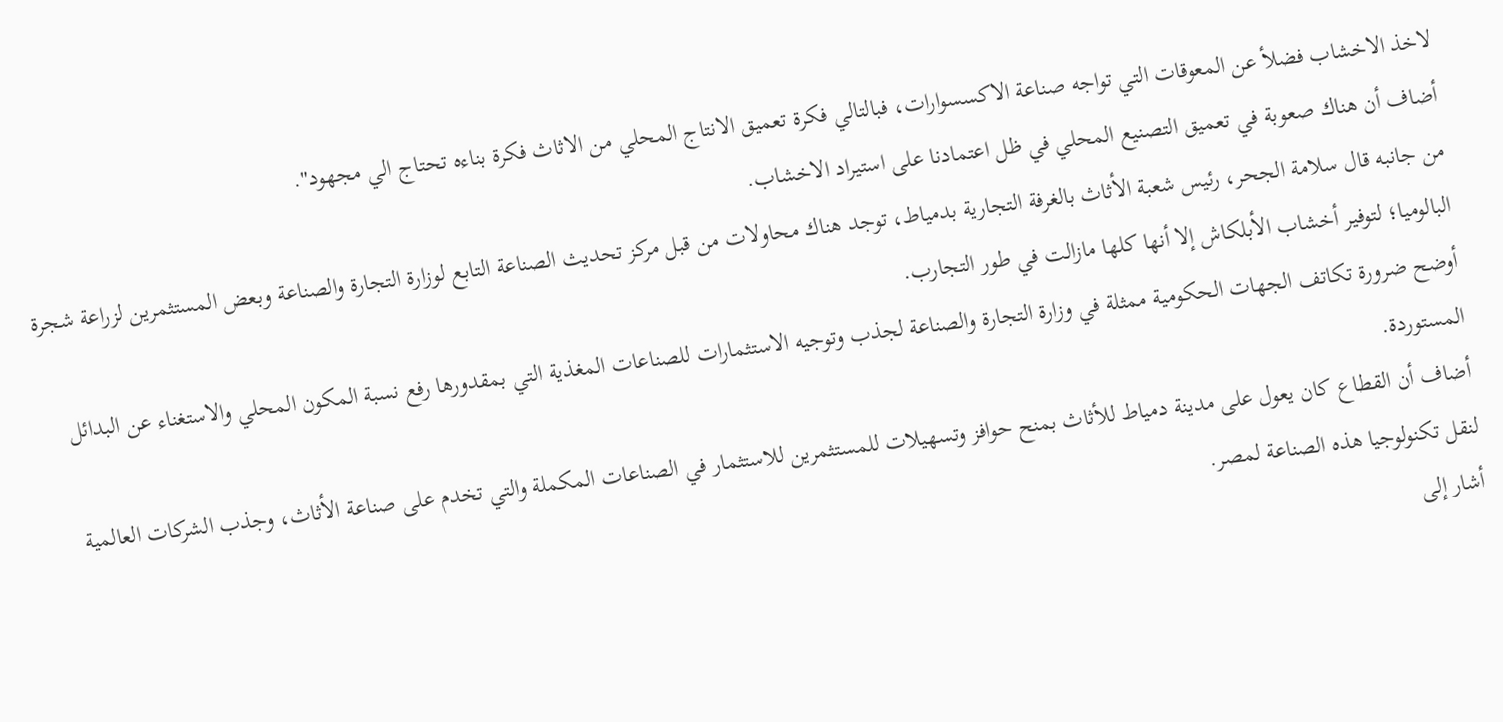لاخذ الاخشاب فضلأ عن المعوقات التي تواجه صناعة الاكسسوارات، فبالتالي فكرة تعميق الانتاج المحلي من الاثاث فكرة بناءه تحتاج الي مجهود".
أضاف أن هناك صعوبة في تعميق التصنيع المحلي في ظل اعتمادنا على استيراد الاخشاب.
من جانبه قال سلامة الجحر، رئيس شعبة الأثاث بالغرفة التجارية بدمياط، توجد هناك محاولات من قبل مركز تحديث الصناعة التابع لوزارة التجارة والصناعة وبعض المستثمرين لزراعة شجرة البالوميا؛ لتوفير أخشاب الأبلكاش إلا أنها كلها مازالت في طور التجارب.
أوضح ضرورة تكاتف الجهات الحكومية ممثلة في وزارة التجارة والصناعة لجذب وتوجيه الاستثمارات للصناعات المغذية التي بمقدورها رفع نسبة المكون المحلي والاستغناء عن البدائل المستوردة.
أضاف أن القطاع كان يعول على مدينة دمياط للأثاث بمنح حوافز وتسهيلات للمستثمرين للاستثمار في الصناعات المكملة والتي تخدم على صناعة الأثاث، وجذب الشركات العالمية لنقل تكنولوجيا هذه الصناعة لمصر.
أشار إلى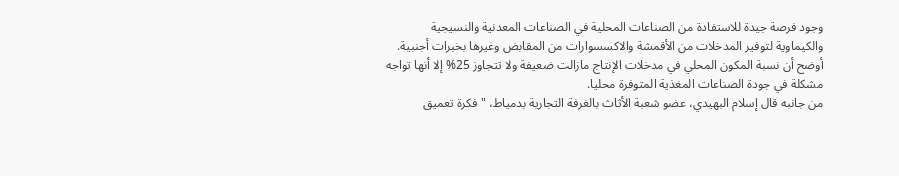وجود فرصة جيدة للاستفادة من الصناعات المحلية في الصناعات المعدنية والنسيجية والكيماوية لتوفير المدخلات من الأقمشة والاكسسوارات من المقابض وغيرها بخبرات أجنبية.
أوضح أن نسبة المكون المحلي في مدخلات الإنتاج مازالت ضعيفة ولا تتجاوز 25% إلا أنها تواجه مشكلة في جودة الصناعات المغذية المتوفرة محليا.
من جانبه قال إسلام البهيدي، عضو شعبة الأثاث بالغرفة التجارية بدمياط، "فكرة تعميق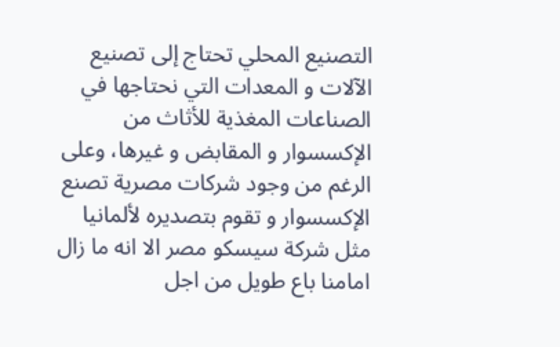التصنيع المحلي تحتاج إلى تصنيع الآلات و المعدات التي نحتاجها في الصناعات المغذية للأثاث من الإكسسوار و المقابض و غيرها، وعلى الرغم من وجود شركات مصرية تصنع الإكسسوار و تقوم بتصديره لألمانيا مثل شركة سيسكو مصر الا انه ما زال امامنا باع طويل من اجل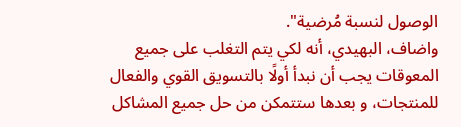الوصول لنسبة مُرضية".
واضاف، البهيدي، أنه لكي يتم التغلب على جميع المعوقات يجب أن نبدأ أولًا بالتسويق القوي والفعال للمنتجات، و بعدها ستتمكن من حل جميع المشاكل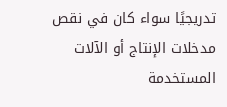تدريجيًا سواء كان في نقص مدخلات الإنتاج أو الآلات المستخدمة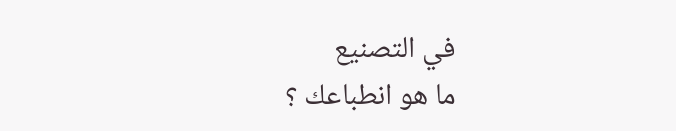في التصنيع
ما هو انطباعك ؟